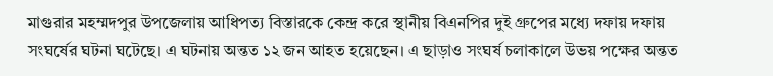মাগুরার মহম্মদপুর উপজেলায় আধিপত্য বিস্তারকে কেন্দ্র করে স্থানীয় বিএনপির দুই গ্রুপের মধ্যে দফায় দফায় সংঘর্ষের ঘটনা ঘটেছে। এ ঘটনায় অন্তত ১২ জন আহত হয়েছেন। এ ছাড়াও সংঘর্ষ চলাকালে উভয় পক্ষের অন্তত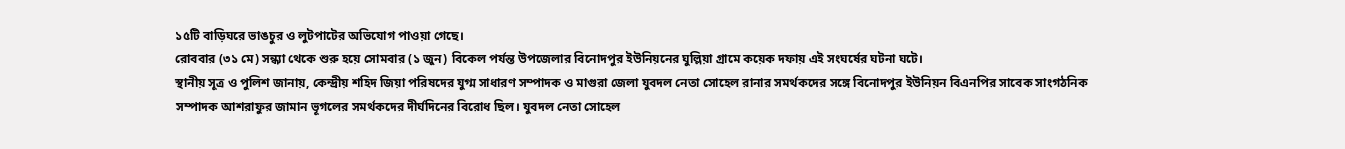১৫টি বাড়িঘরে ভাঙচুর ও লুটপাটের অভিযোগ পাওয়া গেছে।
রোববার (৩১ মে) সন্ধ্যা থেকে শুরু হয়ে সোমবার (১ জুন) বিকেল পর্যন্ত উপজেলার বিনোদপুর ইউনিয়নের ঘুল্লিয়া গ্রামে কয়েক দফায় এই সংঘর্ষের ঘটনা ঘটে।
স্থানীয় সূত্র ও পুলিশ জানায়, কেন্দ্রীয় শহিদ জিয়া পরিষদের যুগ্ম সাধারণ সম্পাদক ও মাগুরা জেলা যুবদল নেতা সোহেল রানার সমর্থকদের সঙ্গে বিনোদপুর ইউনিয়ন বিএনপির সাবেক সাংগঠনিক সম্পাদক আশরাফুর জামান ভূগলের সমর্থকদের দীর্ঘদিনের বিরোধ ছিল। যুবদল নেতা সোহেল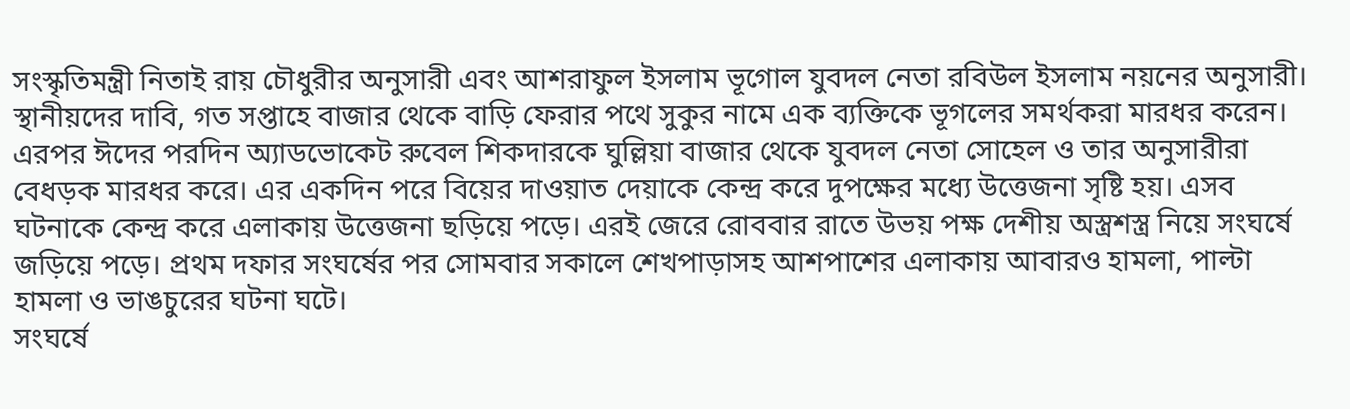সংস্কৃতিমন্ত্রী নিতাই রায় চৌধুরীর অনুসারী এবং আশরাফুল ইসলাম ভূগোল যুবদল নেতা রবিউল ইসলাম নয়নের অনুসারী।
স্থানীয়দের দাবি, গত সপ্তাহে বাজার থেকে বাড়ি ফেরার পথে সুকুর নামে এক ব্যক্তিকে ভূগলের সমর্থকরা মারধর করেন। এরপর ঈদের পরদিন অ্যাডভোকেট রুবেল শিকদারকে ঘুল্লিয়া বাজার থেকে যুবদল নেতা সোহেল ও তার অনুসারীরা বেধড়ক মারধর করে। এর একদিন পরে বিয়ের দাওয়াত দেয়াকে কেন্দ্র করে দুপক্ষের মধ্যে উত্তেজনা সৃষ্টি হয়। এসব ঘটনাকে কেন্দ্র করে এলাকায় উত্তেজনা ছড়িয়ে পড়ে। এরই জেরে রোববার রাতে উভয় পক্ষ দেশীয় অস্ত্রশস্ত্র নিয়ে সংঘর্ষে জড়িয়ে পড়ে। প্রথম দফার সংঘর্ষের পর সোমবার সকালে শেখপাড়াসহ আশপাশের এলাকায় আবারও হামলা, পাল্টা হামলা ও ভাঙচুরের ঘটনা ঘটে।
সংঘর্ষে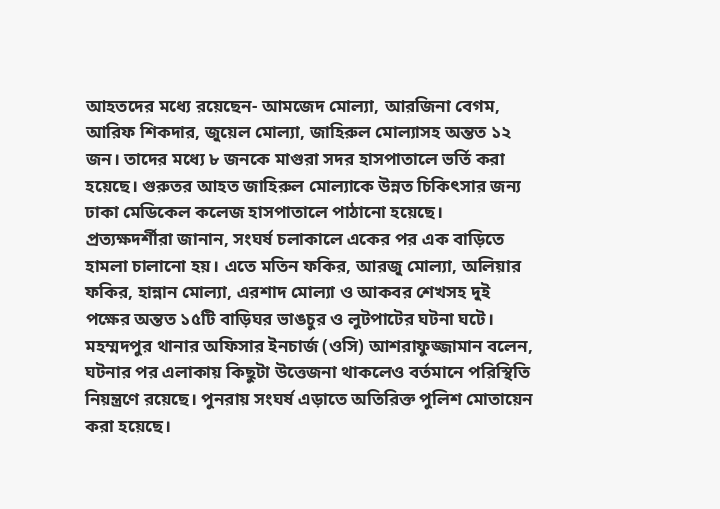আহতদের মধ্যে রয়েছেন- আমজেদ মোল্যা, আরজিনা বেগম, আরিফ শিকদার, জুয়েল মোল্যা, জাহিরুল মোল্যাসহ অন্তত ১২ জন। তাদের মধ্যে ৮ জনকে মাগুরা সদর হাসপাতালে ভর্তি করা হয়েছে। গুরুতর আহত জাহিরুল মোল্যাকে উন্নত চিকিৎসার জন্য ঢাকা মেডিকেল কলেজ হাসপাতালে পাঠানো হয়েছে।
প্রত্যক্ষদর্শীরা জানান, সংঘর্ষ চলাকালে একের পর এক বাড়িতে হামলা চালানো হয়। এতে মতিন ফকির, আরজু মোল্যা, অলিয়ার ফকির, হান্নান মোল্যা, এরশাদ মোল্যা ও আকবর শেখসহ দুই পক্ষের অন্তত ১৫টি বাড়িঘর ভাঙচুর ও লুটপাটের ঘটনা ঘটে।
মহম্মদপুর থানার অফিসার ইনচার্জ (ওসি) আশরাফুজ্জামান বলেন, ঘটনার পর এলাকায় কিছুটা উত্তেজনা থাকলেও বর্তমানে পরিস্থিতি নিয়ন্ত্রণে রয়েছে। পুনরায় সংঘর্ষ এড়াতে অতিরিক্ত পুলিশ মোতায়েন করা হয়েছে।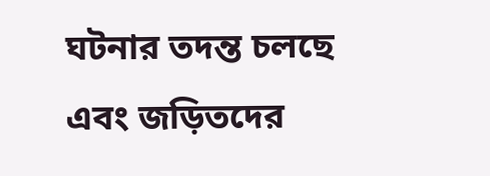ঘটনার তদন্ত চলছে এবং জড়িতদের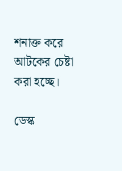শনাক্ত করে আটকের চেষ্টা করা হচ্ছে।

ডেস্ক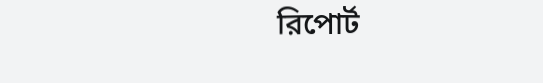রিপোর্ট